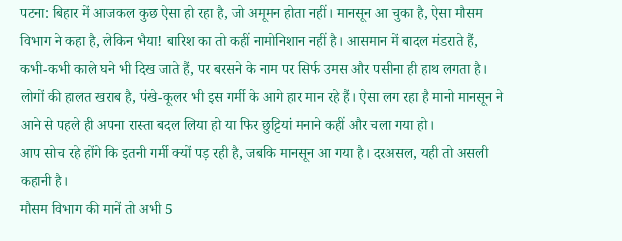पटना: बिहार में आजकल कुछ ऐसा हो रहा है, जो अमूमन होता नहीं। मानसून आ चुका है, ऐसा मौसम विभाग ने कहा है, लेकिन भैया! बारिश का तो कहीं नामोनिशान नहीं है। आसमान में बादल मंडराते हैं, कभी-कभी काले घने भी दिख जाते हैं, पर बरसने के नाम पर सिर्फ उमस और पसीना ही हाथ लगता है। लोगों की हालत खराब है, पंखे-कूलर भी इस गर्मी के आगे हार मान रहे हैं। ऐसा लग रहा है मानो मानसून ने आने से पहले ही अपना रास्ता बदल लिया हो या फिर छुट्टियां मनाने कहीं और चला गया हो।
आप सोच रहे होंगे कि इतनी गर्मी क्यों पड़ रही है, जबकि मानसून आ गया है। दरअसल, यही तो असली कहानी है।
मौसम विभाग की मानें तो अभी 5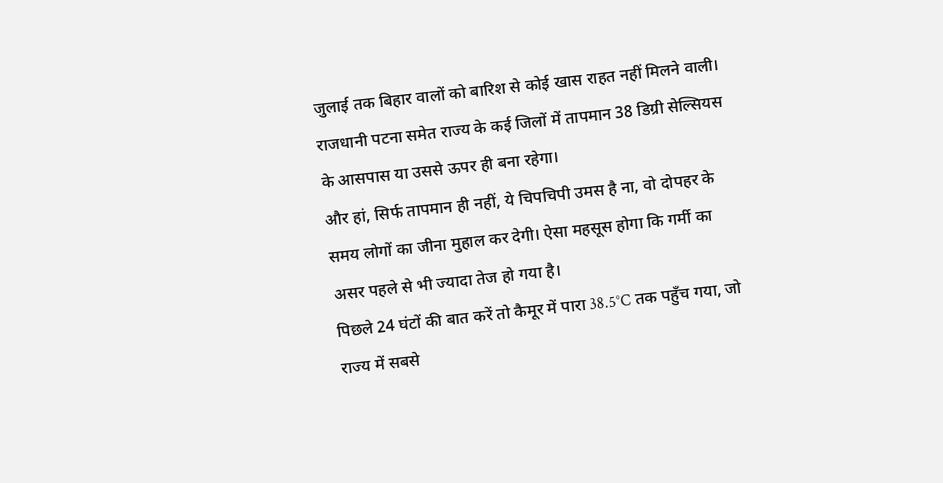जुलाई तक बिहार वालों को बारिश से कोई खास राहत नहीं मिलने वाली। राजधानी पटना समेत राज्य के कई जिलों में तापमान 38 डिग्री सेल्सियस के आसपास या उससे ऊपर ही बना रहेगा।
और हां, सिर्फ तापमान ही नहीं, ये चिपचिपी उमस है ना, वो दोपहर के समय लोगों का जीना मुहाल कर देगी। ऐसा महसूस होगा कि गर्मी का असर पहले से भी ज्यादा तेज हो गया है।
पिछले 24 घंटों की बात करें तो कैमूर में पारा 38.5°C तक पहुँच गया, जो राज्य में सबसे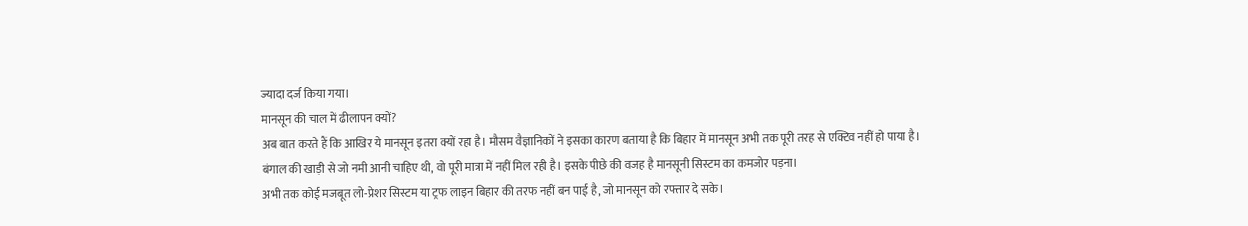ज्यादा दर्ज किया गया।
मानसून की चाल में ढीलापन क्यों?
अब बात करते हैं कि आखिर ये मानसून इतरा क्यों रहा है। मौसम वैज्ञानिकों ने इसका कारण बताया है कि बिहार में मानसून अभी तक पूरी तरह से एक्टिव नहीं हो पाया है।
बंगाल की खाड़ी से जो नमी आनी चाहिए थी, वो पूरी मात्रा में नहीं मिल रही है। इसके पीछे की वजह है मानसूनी सिस्टम का कमजोर पड़ना।
अभी तक कोई मजबूत लो-प्रेशर सिस्टम या ट्रफ लाइन बिहार की तरफ नहीं बन पाई है, जो मानसून को रफ्तार दे सके।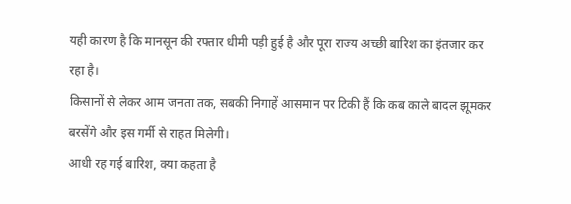यही कारण है कि मानसून की रफ्तार धीमी पड़ी हुई है और पूरा राज्य अच्छी बारिश का इंतजार कर रहा है।
किसानों से लेकर आम जनता तक, सबकी निगाहें आसमान पर टिकी हैं कि कब काले बादल झूमकर बरसेंगे और इस गर्मी से राहत मिलेगी।
आधी रह गई बारिश, क्या कहता है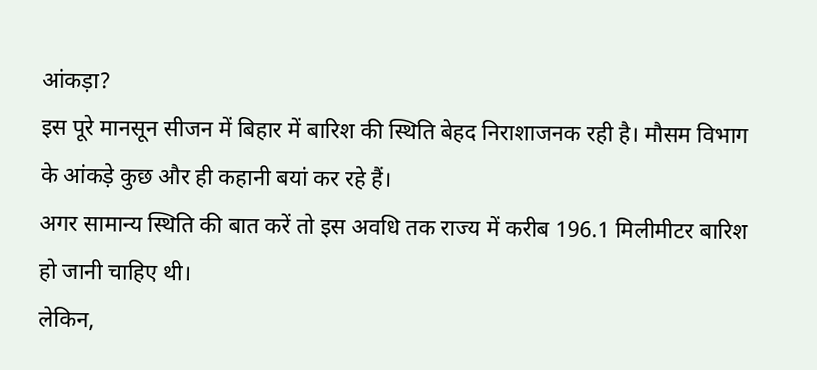आंकड़ा?
इस पूरे मानसून सीजन में बिहार में बारिश की स्थिति बेहद निराशाजनक रही है। मौसम विभाग के आंकड़े कुछ और ही कहानी बयां कर रहे हैं।
अगर सामान्य स्थिति की बात करें तो इस अवधि तक राज्य में करीब 196.1 मिलीमीटर बारिश हो जानी चाहिए थी।
लेकिन,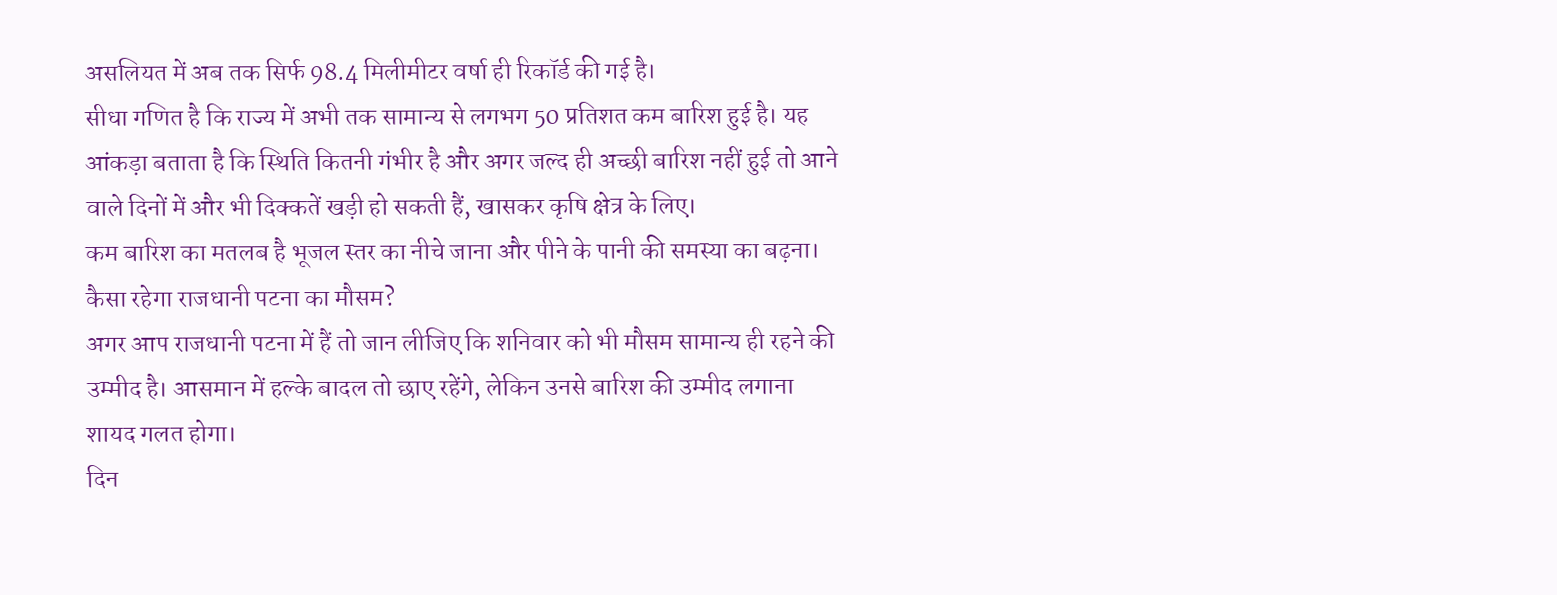असलियत में अब तक सिर्फ 98.4 मिलीमीटर वर्षा ही रिकॉर्ड की गई है।
सीधा गणित है कि राज्य में अभी तक सामान्य से लगभग 50 प्रतिशत कम बारिश हुई है। यह आंकड़ा बताता है कि स्थिति कितनी गंभीर है और अगर जल्द ही अच्छी बारिश नहीं हुई तो आने वाले दिनों में और भी दिक्कतें खड़ी हो सकती हैं, खासकर कृषि क्षेत्र के लिए।
कम बारिश का मतलब है भूजल स्तर का नीचे जाना और पीने के पानी की समस्या का बढ़ना।
कैसा रहेगा राजधानी पटना का मौसम?
अगर आप राजधानी पटना में हैं तो जान लीजिए कि शनिवार को भी मौसम सामान्य ही रहने की उम्मीद है। आसमान में हल्के बादल तो छाए रहेंगे, लेकिन उनसे बारिश की उम्मीद लगाना शायद गलत होगा।
दिन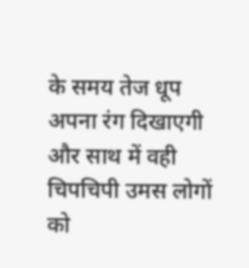के समय तेज धूप अपना रंग दिखाएगी और साथ में वही चिपचिपी उमस लोगों को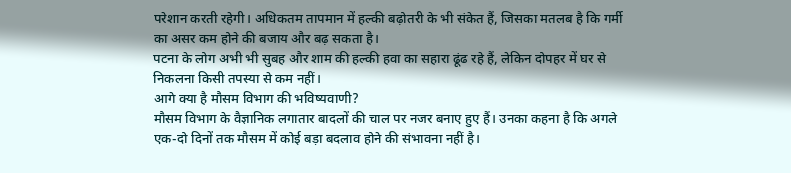परेशान करती रहेगी। अधिकतम तापमान में हल्की बढ़ोतरी के भी संकेत हैं, जिसका मतलब है कि गर्मी का असर कम होने की बजाय और बढ़ सकता है।
पटना के लोग अभी भी सुबह और शाम की हल्की हवा का सहारा ढूंढ रहे हैं, लेकिन दोपहर में घर से निकलना किसी तपस्या से कम नहीं।
आगे क्या है मौसम विभाग की भविष्यवाणी?
मौसम विभाग के वैज्ञानिक लगातार बादलों की चाल पर नजर बनाए हुए हैं। उनका कहना है कि अगले एक-दो दिनों तक मौसम में कोई बड़ा बदलाव होने की संभावना नहीं है।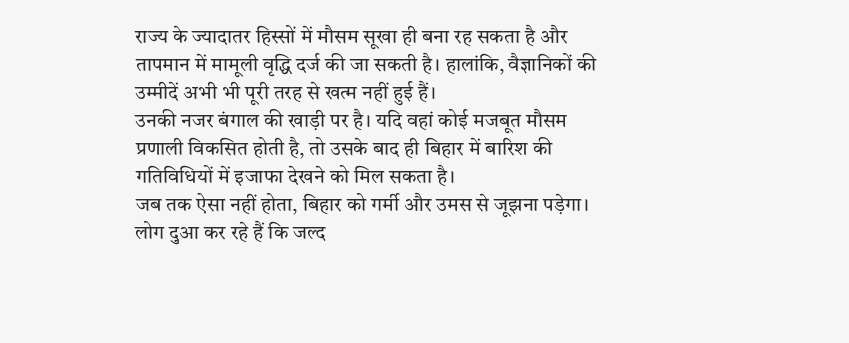राज्य के ज्यादातर हिस्सों में मौसम सूखा ही बना रह सकता है और तापमान में मामूली वृद्धि दर्ज की जा सकती है। हालांकि, वैज्ञानिकों की उम्मीदें अभी भी पूरी तरह से खत्म नहीं हुई हैं।
उनकी नजर बंगाल की खाड़ी पर है। यदि वहां कोई मजबूत मौसम प्रणाली विकसित होती है, तो उसके बाद ही बिहार में बारिश की गतिविधियों में इजाफा देखने को मिल सकता है।
जब तक ऐसा नहीं होता, बिहार को गर्मी और उमस से जूझना पड़ेगा। लोग दुआ कर रहे हैं कि जल्द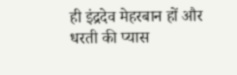ही इंद्रदेव मेहरबान हों और धरती की प्यास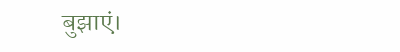बुझाएं।